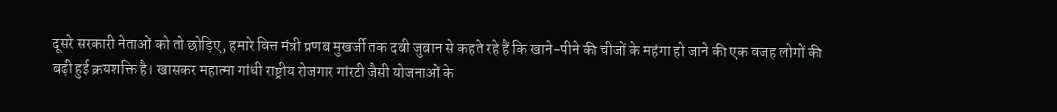दूसरे सरकारी नेताओं को तो छोड़िए, हमारे वित्त मंत्री प्रणब मुखर्जी तक दबी जुबान से कहते रहे हैं कि खाने-पीने की चीजों के महंगा हो जाने की एक वजह लोगों की बढ़ी हुई क्रयशक्ति है। खासकर महात्मा गांधी राष्ट्रीय रोजगार गांरटी जैसी योजनाओं के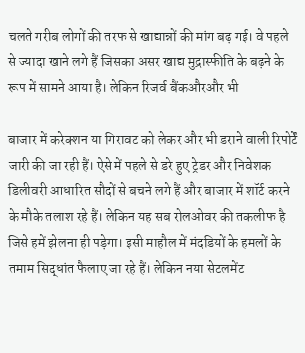चलते गरीब लोगों की तरफ से खाद्यान्नों की मांग बढ़ गई। वे पहले से ज्यादा खाने लगे हैं जिसका असर खाद्य मुद्रास्फीति के बढ़ने के रूप में सामने आया है। लेकिन रिजर्व बैंकऔरऔर भी

बाजार में करेक्शन या गिरावट को लेकर और भी डराने वाली रिपोर्टें जारी की जा रही हैं। ऐसे में पहले से डरे हुए ट्रेडर और निवेशक डिलीवरी आधारित सौदों से बचने लगे हैं और बाजार में शॉर्ट करने के मौके तलाश रहे हैं। लेकिन यह सब रोलओवर की तकलीफ है जिसे हमें झेलना ही पड़ेगा। इसी माहौल में मंदडियों के हमलों के तमाम सिद्धांत फैलाए जा रहे हैं। लेकिन नया सेटलमेंट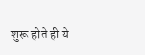शुरू होते ही ये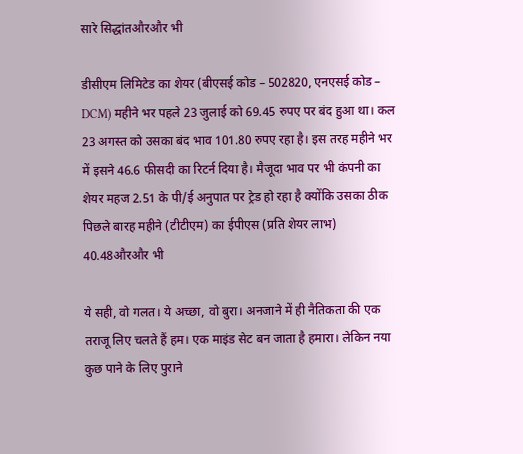सारे सिद्धांतऔरऔर भी

डीसीएम लिमिटेड का शेयर (बीएसई कोड – 502820, एनएसई कोड – DCM) महीने भर पहले 23 जुलाई को 69.45 रुपए पर बंद हुआ था। कल 23 अगस्त को उसका बंद भाव 101.80 रुपए रहा है। इस तरह महीने भर में इसने 46.6 फीसदी का रिटर्न दिया है। मैजूदा भाव पर भी कंपनी का शेयर महज 2.51 के पी/ई अनुपात पर ट्रेड हो रहा है क्योंकि उसका ठीक पिछले बारह महीने (टीटीएम) का ईपीएस (प्रति शेयर लाभ) 40.48औरऔर भी

ये सही, वो गलत। ये अच्छा, वो बुरा। अनजाने में ही नैतिकता की एक तराजू लिए चलते हैं हम। एक माइंड सेट बन जाता है हमारा। लेकिन नया कुछ पाने के लिए पुराने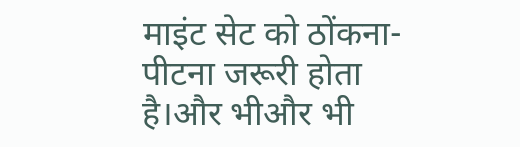माइंट सेट को ठोंकना-पीटना जरूरी होता है।और भीऔर भी